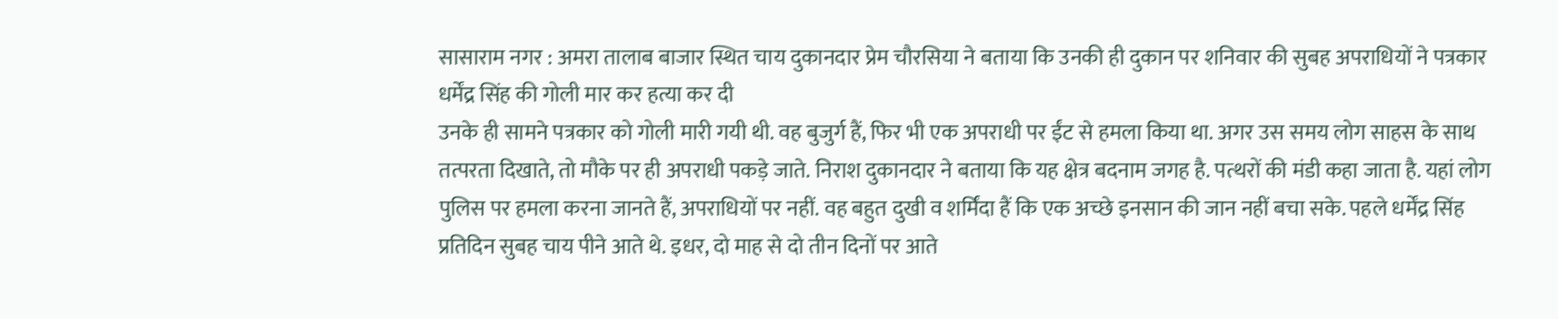सासाराम नगर : अमरा तालाब बाजार स्थित चाय दुकानदार प्रेम चौरसिया ने बताया कि उनकी ही दुकान पर शनिवार की सुबह अपराधियों ने पत्रकार धर्मेंद्र सिंह की गोली मार कर हत्या कर दी
उनके ही सामने पत्रकार को गोली मारी गयी थी. वह बुजुर्ग हैं, फिर भी एक अपराधी पर ईंट से हमला किया था. अगर उस समय लोग साहस के साथ तत्परता दिखाते, तो मौके पर ही अपराधी पकड़े जाते. निराश दुकानदार ने बताया कि यह क्षेत्र बदनाम जगह है. पत्थरों की मंडी कहा जाता है. यहां लोग पुलिस पर हमला करना जानते हैं, अपराधियों पर नहीं. वह बहुत दुखी व शर्मिंदा हैं कि एक अच्छे इनसान की जान नहीं बचा सके. पहले धर्मेंद्र सिंह प्रतिदिन सुबह चाय पीने आते थे. इधर, दो माह से दो तीन दिनों पर आते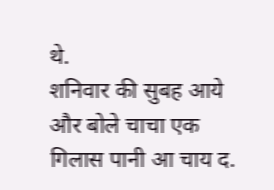थे.
शनिवार की सुबह आये और बोले चाचा एक गिलास पानी आ चाय द.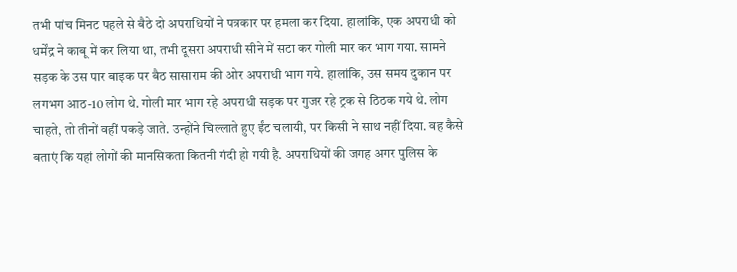तभी पांच मिनट पहले से बैठे दो अपराधियों ने पत्रकार पर हमला कर दिया. हालांकि, एक अपराधी को धर्मेंद्र ने काबू में कर लिया था, तभी दूसरा अपराधी सीने में सटा कर गोली मार कर भाग गया. सामने सड़क के उस पार बाइक पर बैठ सासाराम की ओर अपराधी भाग गये. हालांकि, उस समय दुकान पर लगभग आठ-10 लोग थे. गोली मार भाग रहे अपराधी सड़क पर गुजर रहे ट्रक से ठिठक गये थे. लोग चाहते, तो तीनों वहीं पकड़े जाते. उन्होंने चिल्लाते हुए ईंट चलायी, पर किसी ने साथ नहीं दिया. वह कैसे बताएं कि यहां लोगों की मानसिकता कितनी गंदी हो गयी है. अपराधियों की जगह अगर पुलिस के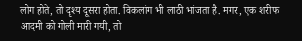लोग होते, तो दृश्य दूसरा होता. विकलांग भी लाठी भांजता है. मगर, एक शरीफ आदमी को गोली मारी गयी, तो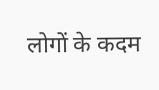लोगों के कदम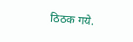ठिठक गये.